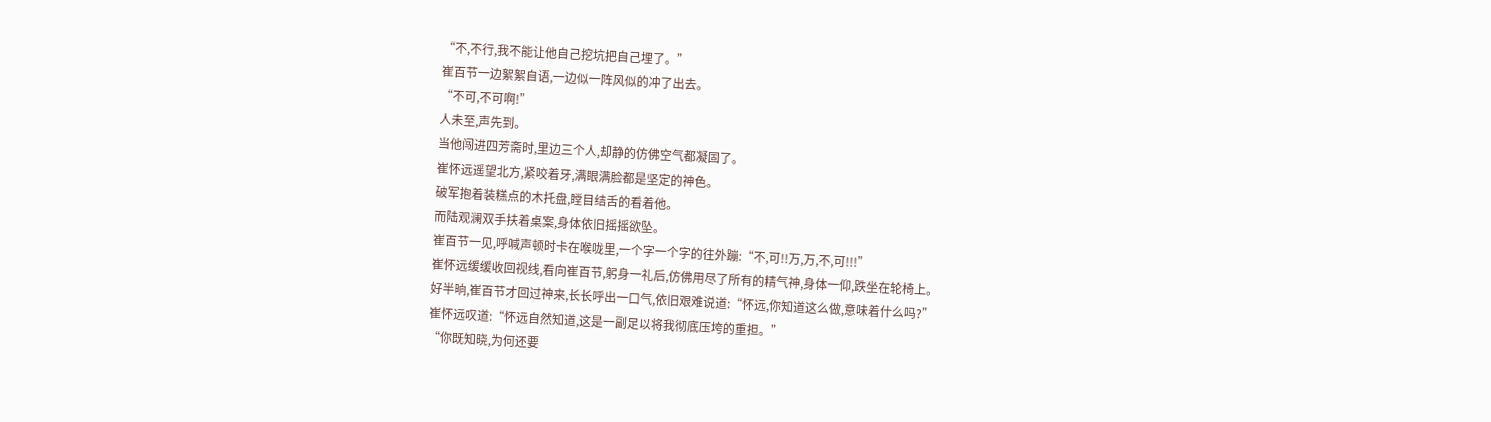“不,不行,我不能让他自己挖坑把自己埋了。”
崔百节一边絮絮自语,一边似一阵风似的冲了出去。
“不可,不可啊!”
人未至,声先到。
当他闯进四芳斋时,里边三个人,却静的仿佛空气都凝固了。
崔怀远遥望北方,紧咬着牙,满眼满脸都是坚定的神色。
破军抱着装糕点的木托盘,瞠目结舌的看着他。
而陆观澜双手扶着桌案,身体依旧摇摇欲坠。
崔百节一见,呼喊声顿时卡在喉咙里,一个字一个字的往外蹦:“不,可!!万,万,不,可!!!”
崔怀远缓缓收回视线,看向崔百节,躬身一礼后,仿佛用尽了所有的精气神,身体一仰,跌坐在轮椅上。
好半晌,崔百节才回过神来,长长呼出一口气,依旧艰难说道:“怀远,你知道这么做,意味着什么吗?”
崔怀远叹道:“怀远自然知道,这是一副足以将我彻底压垮的重担。”
“你既知晓,为何还要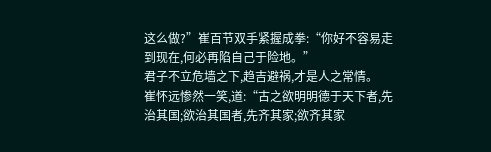这么做?”崔百节双手紧握成拳:“你好不容易走到现在,何必再陷自己于险地。”
君子不立危墙之下,趋吉避祸,才是人之常情。
崔怀远惨然一笑,道:“古之欲明明德于天下者,先治其国;欲治其国者,先齐其家;欲齐其家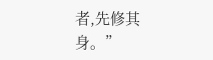者,先修其身。”